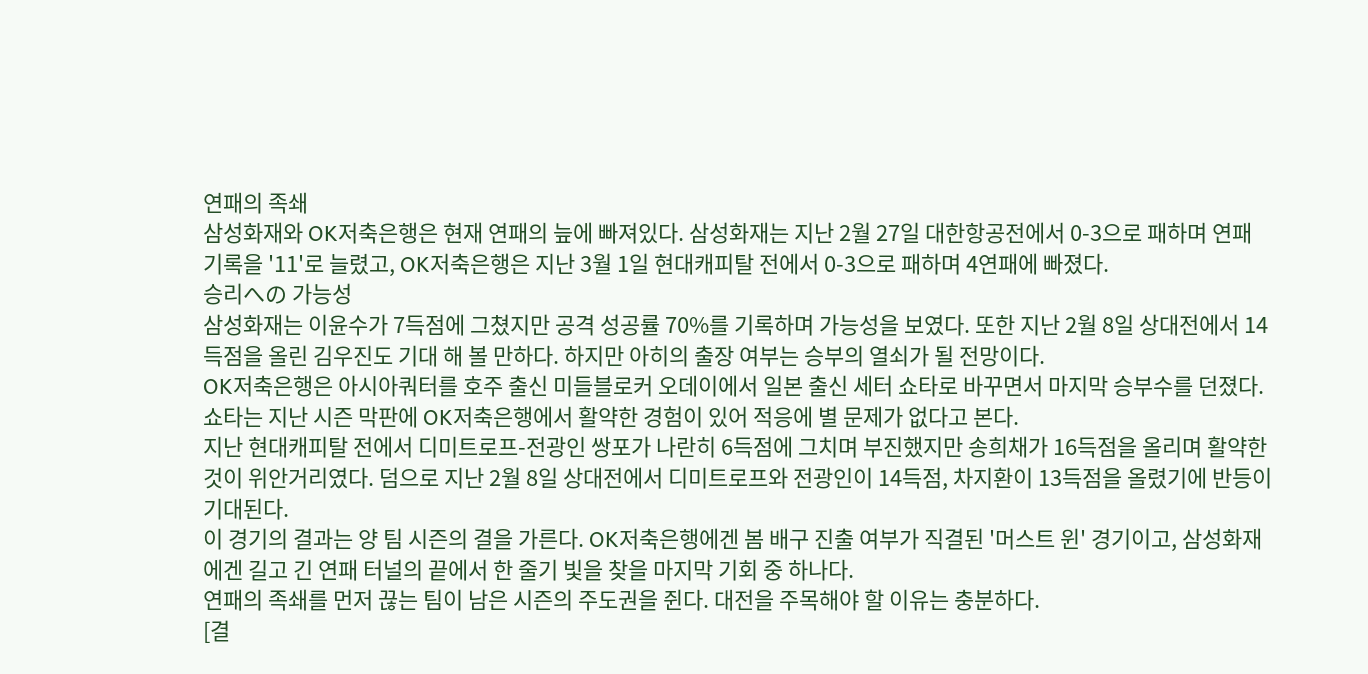연패의 족쇄
삼성화재와 OK저축은행은 현재 연패의 늪에 빠져있다. 삼성화재는 지난 2월 27일 대한항공전에서 0-3으로 패하며 연패 기록을 '11'로 늘렸고, OK저축은행은 지난 3월 1일 현대캐피탈 전에서 0-3으로 패하며 4연패에 빠졌다.
승리への 가능성
삼성화재는 이윤수가 7득점에 그쳤지만 공격 성공률 70%를 기록하며 가능성을 보였다. 또한 지난 2월 8일 상대전에서 14득점을 올린 김우진도 기대 해 볼 만하다. 하지만 아히의 출장 여부는 승부의 열쇠가 될 전망이다.
OK저축은행은 아시아쿼터를 호주 출신 미들블로커 오데이에서 일본 출신 세터 쇼타로 바꾸면서 마지막 승부수를 던졌다. 쇼타는 지난 시즌 막판에 OK저축은행에서 활약한 경험이 있어 적응에 별 문제가 없다고 본다.
지난 현대캐피탈 전에서 디미트로프-전광인 쌍포가 나란히 6득점에 그치며 부진했지만 송희채가 16득점을 올리며 활약한 것이 위안거리였다. 덤으로 지난 2월 8일 상대전에서 디미트로프와 전광인이 14득점, 차지환이 13득점을 올렸기에 반등이 기대된다.
이 경기의 결과는 양 팀 시즌의 결을 가른다. OK저축은행에겐 봄 배구 진출 여부가 직결된 '머스트 윈' 경기이고, 삼성화재에겐 길고 긴 연패 터널의 끝에서 한 줄기 빛을 찾을 마지막 기회 중 하나다.
연패의 족쇄를 먼저 끊는 팀이 남은 시즌의 주도권을 쥔다. 대전을 주목해야 할 이유는 충분하다.
[결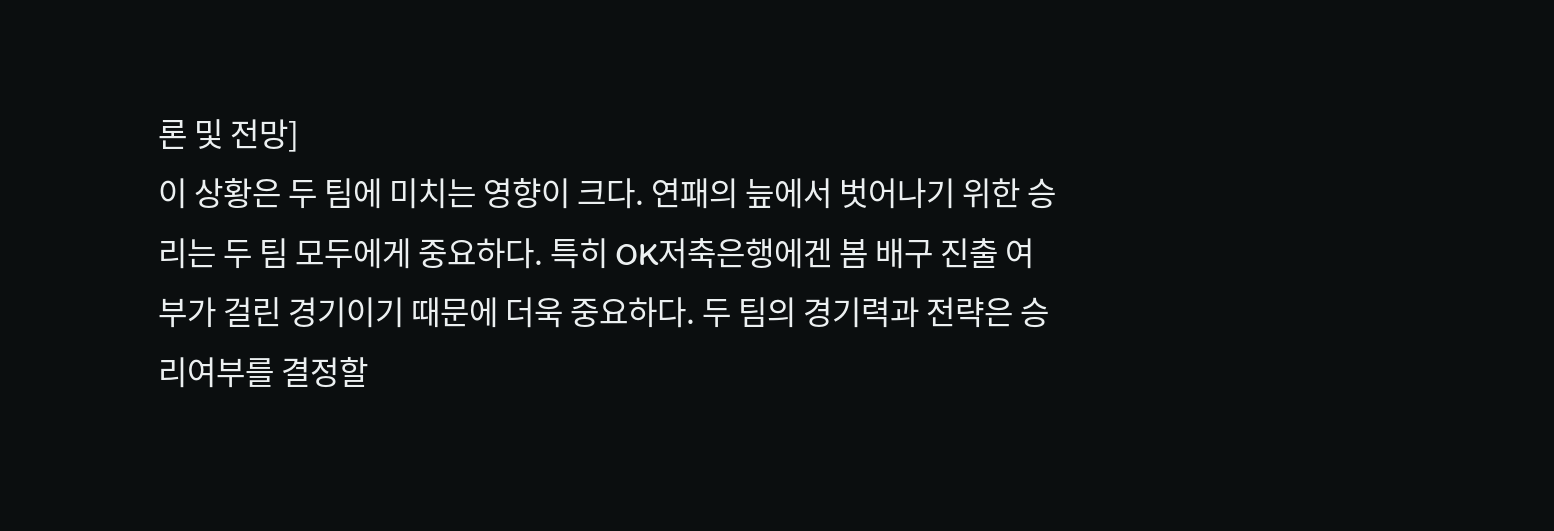론 및 전망]
이 상황은 두 팀에 미치는 영향이 크다. 연패의 늪에서 벗어나기 위한 승리는 두 팀 모두에게 중요하다. 특히 OK저축은행에겐 봄 배구 진출 여부가 걸린 경기이기 때문에 더욱 중요하다. 두 팀의 경기력과 전략은 승리여부를 결정할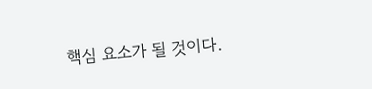핵심 요소가 될 것이다.